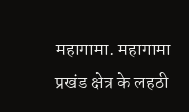महागामा. महागामा प्रखंड क्षेत्र के लहठी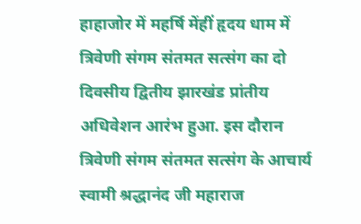हाहाजोर में महर्षि मेंहीं हृदय धाम में त्रिवेणी संगम संतमत सत्संग का दो दिवसीय द्वितीय झारखंड प्रांतीय अधिवेशन आरंभ हुआ. इस दौरान त्रिवेणी संगम संतमत सत्संग के आचार्य स्वामी श्रद्धानंद जी महाराज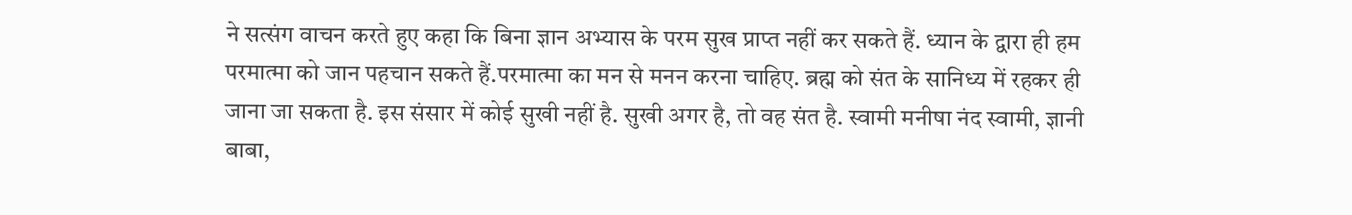ने सत्संग वाचन करते हुए कहा कि बिना ज्ञान अभ्यास के परम सुख प्राप्त नहीं कर सकते हैं. ध्यान के द्वारा ही हम परमात्मा को जान पहचान सकते हैं.परमात्मा का मन से मनन करना चाहिए. ब्रह्म को संत के सानिध्य में रहकर ही जाना जा सकता है. इस संसार में कोई सुखी नहीं है. सुखी अगर है, तो वह संत है. स्वामी मनीषा नंद स्वामी, ज्ञानी बाबा,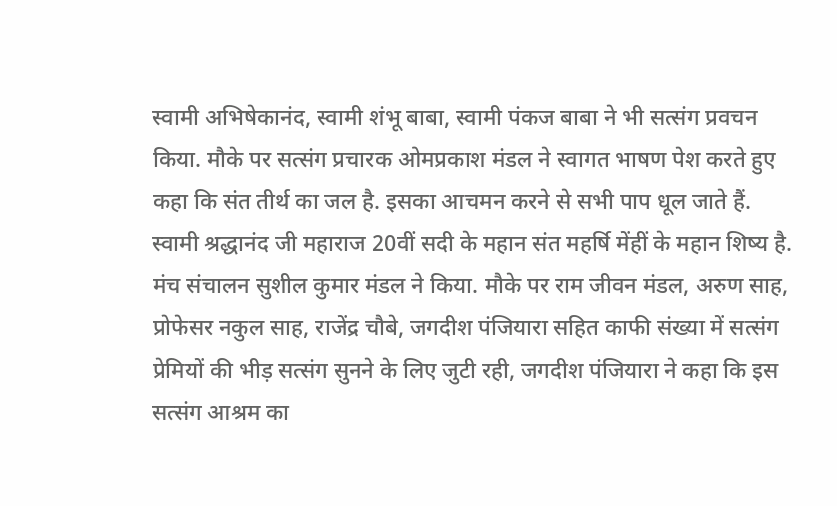स्वामी अभिषेकानंद, स्वामी शंभू बाबा, स्वामी पंकज बाबा ने भी सत्संग प्रवचन किया. मौके पर सत्संग प्रचारक ओमप्रकाश मंडल ने स्वागत भाषण पेश करते हुए कहा कि संत तीर्थ का जल है. इसका आचमन करने से सभी पाप धूल जाते हैं. स्वामी श्रद्धानंद जी महाराज 20वीं सदी के महान संत महर्षि मेंहीं के महान शिष्य है. मंच संचालन सुशील कुमार मंडल ने किया. मौके पर राम जीवन मंडल, अरुण साह, प्रोफेसर नकुल साह, राजेंद्र चौबे, जगदीश पंजियारा सहित काफी संख्या में सत्संग प्रेमियों की भीड़ सत्संग सुनने के लिए जुटी रही, जगदीश पंजियारा ने कहा कि इस सत्संग आश्रम का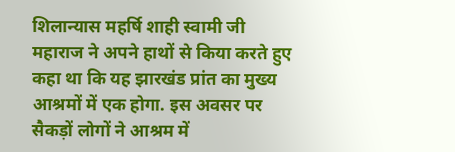शिलान्यास महर्षि शाही स्वामी जी महाराज ने अपने हाथों से किया करते हुए कहा था कि यह झारखंड प्रांत का मुख्य आश्रमों में एक होगा. इस अवसर पर सैकड़ों लोगों ने आश्रम में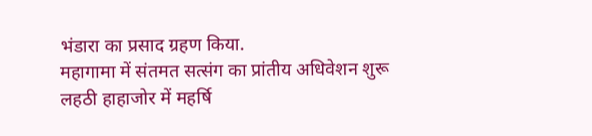भंडारा का प्रसाद ग्रहण किया.
महागामा में संतमत सत्संग का प्रांतीय अधिवेशन शुरू
लहठी हाहाजोर में महर्षि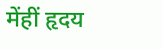मेंहीं हृदय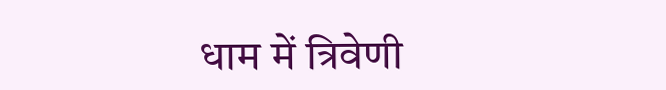धाम में त्रिवेणी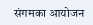संगमका आयोजन